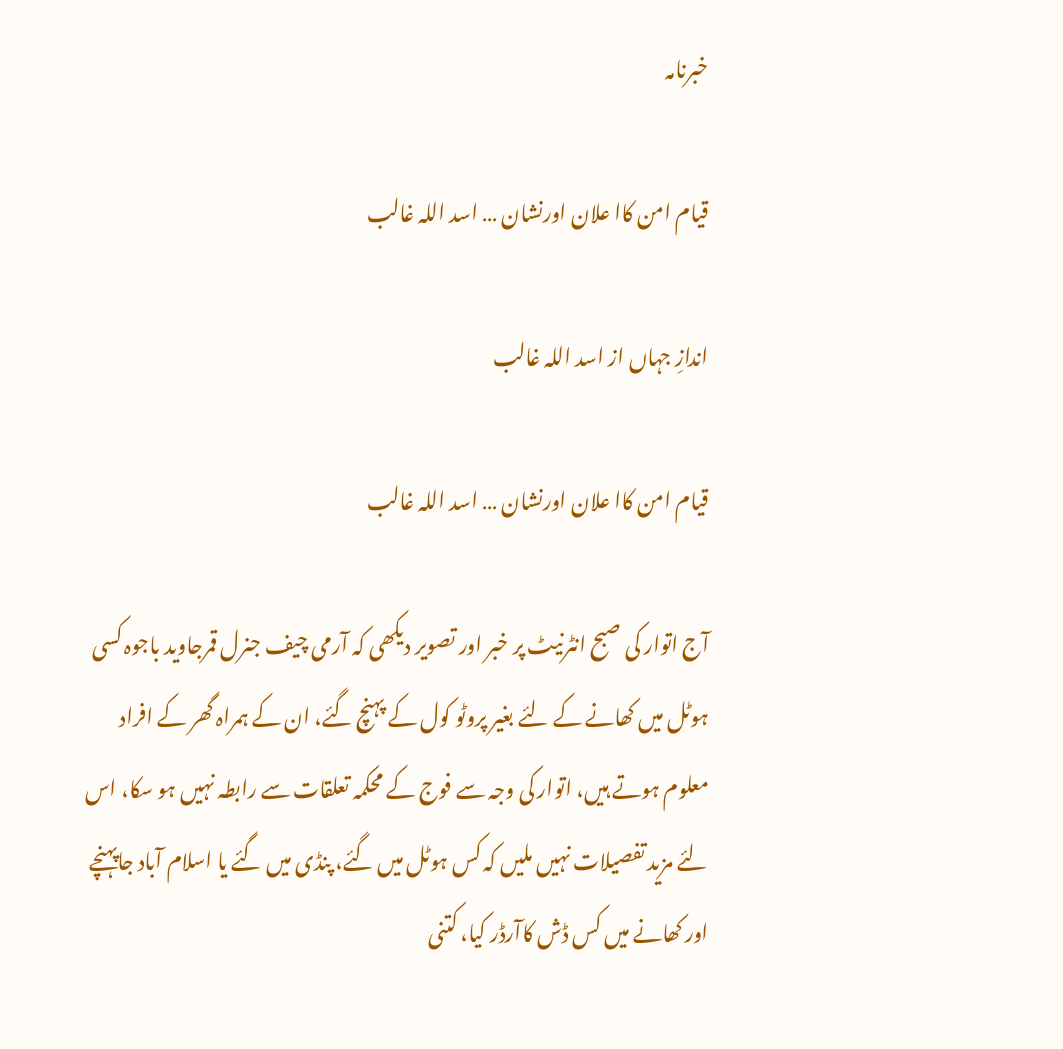خبرنامہ

قیام امن کاا علان اورنشان … اسد اللہ غالب

اندازِ جہاں از اسد اللہ غالب

قیام امن کاا علان اورنشان … اسد اللہ غالب

آج اتوار کی صبح انٹرنیٹ پر خبر اور تصویر دیکھی کہ آرمی چیف جنرل قمرجاوید باجوہ کسی ہوٹل میں کھانے کے لئے بغیر پروٹو کول کے پہنچ گئے، ان کے ہمراہ گھر کے افراد معلوم ہوتے ہیں، اتوار کی وجہ سے فوج کے محکمہ تعلقات سے رابطہ نہیں ہو سکا، اس لئے مزید تفصیلات نہیں ملیں کہ کس ہوٹل میں گئے، پنڈی میں گئے یا اسلام آباد جاپہنچے اور کھانے میں کس ڈش کاآرڈر کیا، کتنی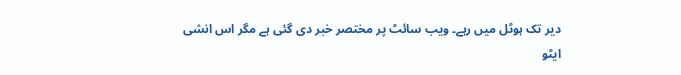دیر تک ہوٹل میں رہے۔ ویب سائٹ پر مختصر خبر دی گئی ہے مگر اس انشی ایٹو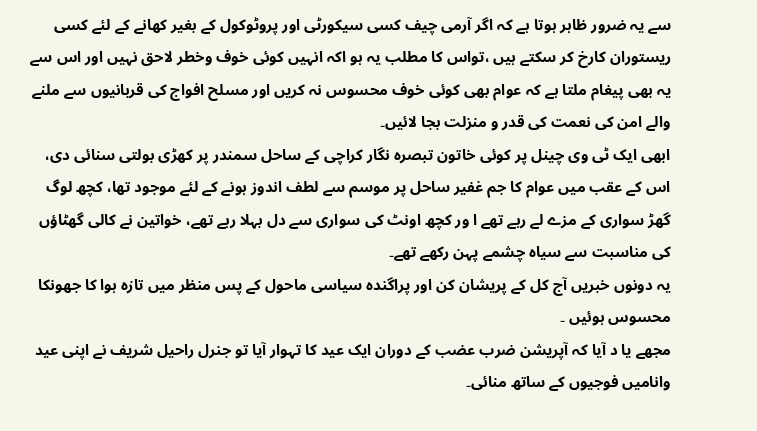سے یہ ضرور ظاہر ہوتا ہے کہ اگر آرمی چیف کسی سیکورٹی اور پروٹوکول کے بغیر کھانے کے لئے کسی ریستوران کارخ کر سکتے ہیں ،تواس کا مطلب یہ ہو اکہ انہیں کوئی خوف وخطر لاحق نہیں اور اس سے یہ بھی پیغام ملتا ہے کہ عوام بھی کوئی خوف محسوس نہ کریں اور مسلح افواج کی قربانیوں سے ملنے والے امن کی نعمت کی قدر و منزلت بجا لائیں۔
ابھی ایک ٹی وی چینل پر کوئی خاتون تبصرہ نگار کراچی کے ساحل سمندر پر کھڑی بولتی سنائی دی، اس کے عقب میں عوام کا جم غفیر ساحل پر موسم سے لطف اندوز ہونے کے لئے موجود تھا، کچھ لوگ گھڑ سواری کے مزے لے رہے تھے ا ور کچھ اونٹ کی سواری سے دل بہلا رہے تھے، خواتین نے کالی گھٹاؤں کی مناسبت سے سیاہ چشمے پہن رکھے تھے۔
یہ دونوں خبریں آج کل کے پریشان کن اور پراگندہ سیاسی ماحول کے پس منظر میں تازہ ہوا کا جھونکا محسوس ہوئیں ۔
مجھے یا د آیا کہ آپریشن ضرب عضب کے دوران ایک عید کا تہوار آیا تو جنرل راحیل شریف نے اپنی عید وانامیں فوجیوں کے ساتھ منائی۔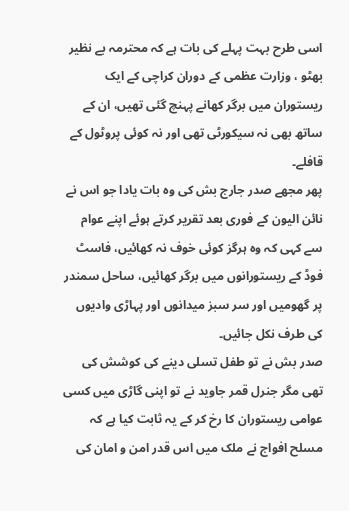اسی طرح بہت پہلے کی بات ہے کہ محترمہ بے نظیر بھٹو ، وزارت عظمی کے دوران کراچی کے ایک ریستوران میں برگر کھانے پہنچ گئی تھیں، ان کے ساتھ بھی نہ سیکورٹی تھی اور نہ کوئی پروٹول کے قافلے۔
پھر مجھے صدر جارج بش کی وہ بات یادا جو اس نے نائن الیون کے فوری بعد تقریر کرتے ہوئے اپنے عوام سے کہی کہ وہ ہرگز کوئی خوف نہ کھائیں، فاسٹ فوڈ کے ریستورانوں میں برگر کھائیں، ساحل سمندر پر گھومیں اور سر سبز میدانوں اور پہاڑی وادیوں کی طرف نکل جائیں۔
صدر بش نے تو طفل تسلی دینے کی کوشش کی تھی مگر جنرل قمر جاوید نے تو اپنی گاڑی میں کسی عوامی ریستوران کا رخ کر کے یہ ثابت کیا ہے کہ مسلح افواج نے ملک میں اس قدر امن و امان کی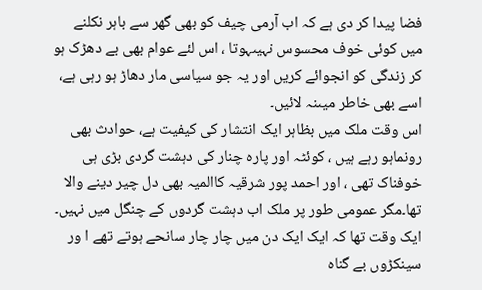فضا پیدا کر دی ہے کہ اب آرمی چیف کو بھی گھر سے باہر نکلنے میں کوئی خوف محسوس نہیںہوتا ، اس لئے عوام بھی بے دھڑک ہو کر زندگی کو انجوائے کریں اور یہ جو سیاسی مار دھاڑ ہو رہی ہے، اسے بھی خاطر میںنہ لائیں۔
اس وقت ملک میں بظاہر ایک انتشار کی کیفیت ہے، حوادث بھی رونماہو رہے ہیں ، کوئٹہ اور پارہ چنار کی دہشت گردی بڑی ہی خوفناک تھی ، اور احمد پور شرقیہ کاالمیہ بھی دل چیر دینے والا تھا۔مگر عمومی طور پر ملک اب دہشت گردوں کے چنگل میں نہیں۔ ایک وقت تھا کہ ایک ایک دن میں چار چار سانحے ہوتے تھے ا ور سینکڑوں بے گناہ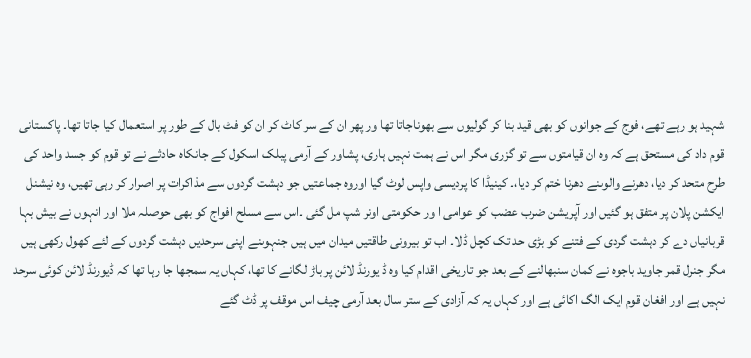شہید ہو رہے تھے، فوج کے جوانوں کو بھی قید بنا کر گولیوں سے بھوناجاتا تھا ور پھر ان کے سر کاٹ کر ان کو فٹ بال کے طور پر استعمال کیا جاتا تھا۔ پاکستانی قوم داد کی مستحق ہے کہ وہ ان قیامتوں سے تو گزری مگر اس نے ہمت نہیں ہاری، پشاور کے آرمی پبلک اسکول کے جانکاہ حادثے نے تو قوم کو جسد واحد کی طرح متحد کر دیا، دھرنے والوںنے دھرنا ختم کر دیا،۔ کینیڈا کا پردیسی واپس لوٹ گیا اوروہ جماعتیں جو دہشت گردوں سے مذاکرات پر اصرار کر رہی تھیں، وہ نیشنل ایکشن پلان پر متفق ہو گئیں اور آپریشن ضرب عضب کو عوامی ا ور حکومتی اونر شپ مل گئی ۔اس سے مسلح افواج کو بھی حوصلہ ملا اور انہوں نے بیش بہا قربانیاں دے کر دہشت گردی کے فتنے کو بڑی حد تک کچل ڈلا۔ اب تو بیرونی طاقتیں میدان میں ہیں جنہوںنے اپنی سرحدیں دہشت گردوں کے لئے کھول رکھی ہیں مگر جنرل قمر جاوید باجوہ نے کمان سنبھالنے کے بعد جو تاریخی اقدام کیا وہ ڈ یورنڈ لائن پر باڑ لگانے کا تھا، کہاں یہ سمجھا جا رہا تھا کہ ڈیورنڈ لائن کوئی سرحد نہیں ہے اور افغان قوم ایک الگ اکائی ہے اور کہاں یہ کہ آزادی کے ستر سال بعد آرمی چیف اس موقف پر ڈٹ گئے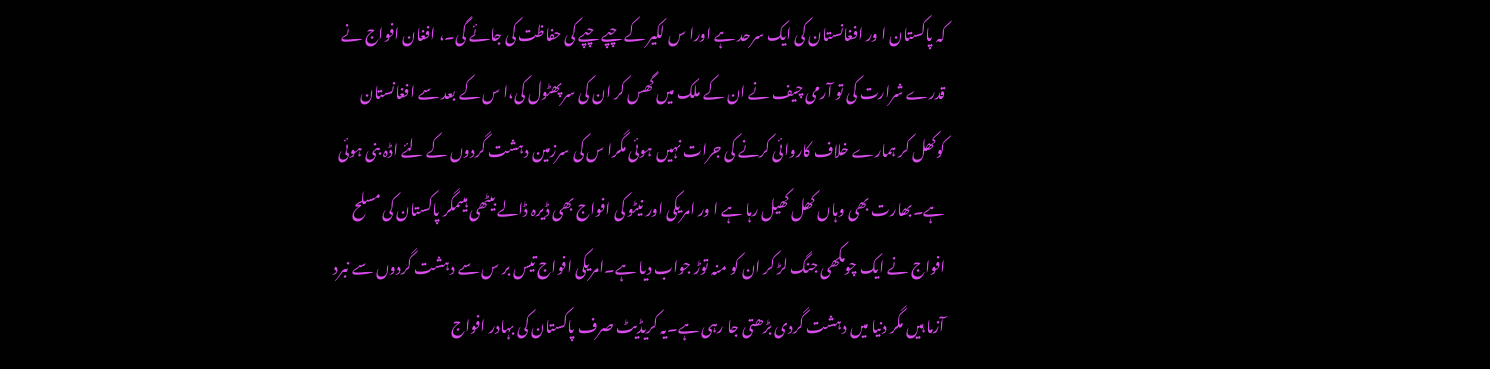کہ پاکستان ا ور افغانستان کی ایک سرحد ہے اورا س لکیر کے چپے چپے کی حفاظت کی جائے گی۔، افغان افواج نے قدرے شرارت کی تو آرمی چیف نے ان کے ملک میں گھس کر ان کی سرپھٹول کی،ا س کے بعد سے افغانستان کوکھل کر ہمارے خلاف کاروائی کرنے کی جرات نہیں ہوئی مگرا س کی سرزمین دہشت گردوں کے لئے اڈہ بنی ہوئی ہے۔بھارت بھی وہاں کھل کھیل رہا ہے ا ور امریکی اور نیٹو کی افواج بھی ڈیرہ ڈالے بیٹھی ہیںمگر پاکستان کی مسلح افواج نے ایک چومکھی جنگ لڑ کر ان کو منہ توڑ جواب دیا ہے۔امریکی افواج تیس بر س سے دہشت گردوں سے نبرد آزما ہیں مگر دنیا میں دہشت گردی بڑھتی جا رہی ہے۔یہ کریڈیٹ صرف پاکستان کی بہادر افواج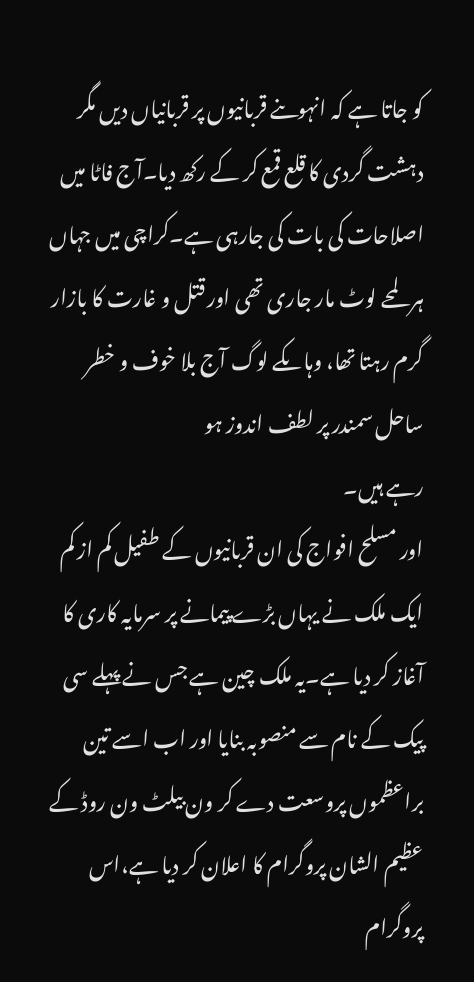کو جاتا ہے کہ انہوںنے قربانیوں پر قربانیاں دیں مگر دہشت گردی کا قلع قمع کر کے رکھ دیا۔آج فاٹا میں اصلاحات کی بات کی جارہی ہے۔کراچی میں جہاں ہر لمحے لوٹ مار جاری تھی اور قتل و غارت کا بازار گرم رہتا تھا، وہاںکے لوگ آج بلا خوف و خطر ساحل سمندر پر لطف اندوز ہو
رہے ہیں۔
اور مسلح افواج کی ان قربانیوں کے طفیل کم از کم ایک ملک نے یہاں بڑے پیمانے پر سرمایہ کاری کا آغاز کر دیا ہے۔یہ ملک چین ہے جس نے پہلے سی پیک کے نام سے منصوبہ بنایا اور اب اسے تین براعظموں پروسعت دے کر ون بیلٹ ون روڈ کے عظیم الشان پروگرام کا اعلان کر دیا ہے،اس پروگرام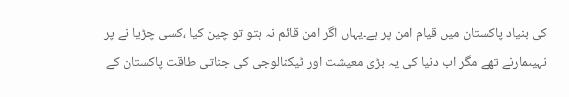کی بنیاد پاکستان میں قیام امن پر ہے۔یہاں اگر امن قائم نہ ہتو تو چین کیا ،کسی چڑیا نے پر نہیںمارنے تھے مگر اب دنیا کی یہ بڑی معیشت اور ٹیکنالوجی کی جناتی طاقت پاکستان کے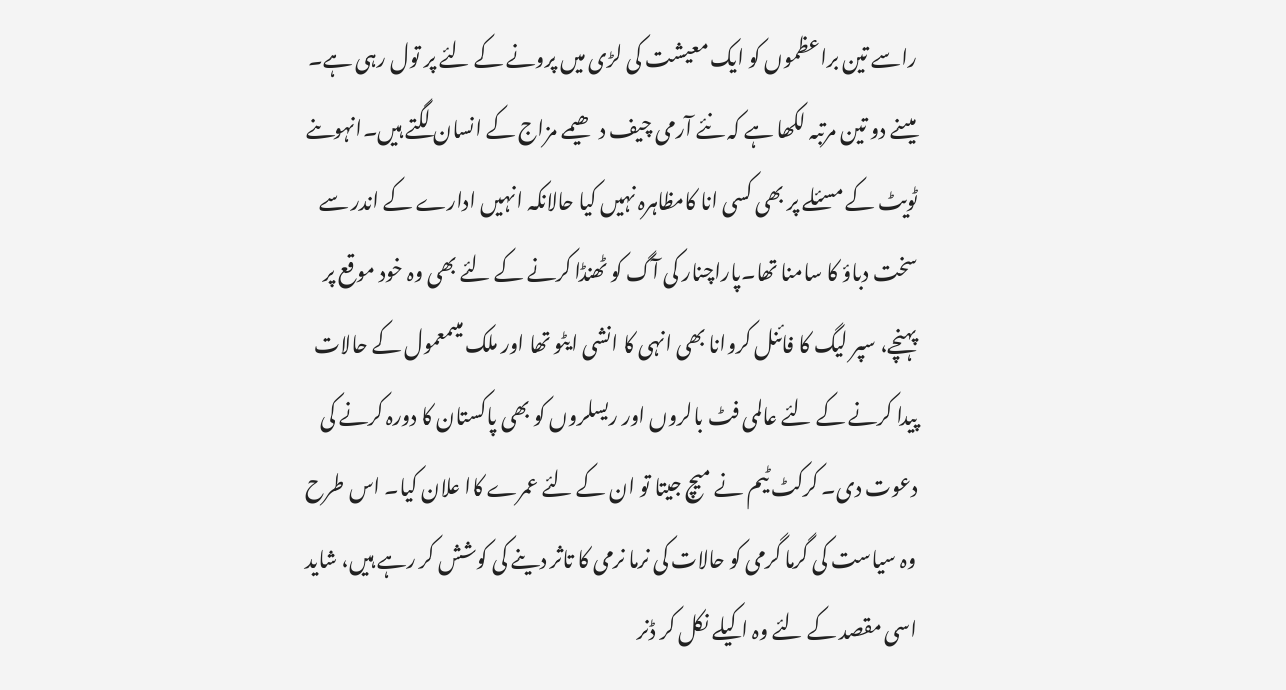راسے تین براعظموں کو ایک معیشت کی لڑی میں پرونے کے لئے پر تول رہی ہے۔
میںنے دو تین مرتبہ لکھا ہے کہ نئے آرمی چیف دھیمے مزاج کے انسان لگتے ہیں۔انہوںنے ٹویٹ کے مسئلے پر بھی کسی انا کامظاہرہ نہیں کیا حالانکہ انہیں ادارے کے اندر سے سخت دباؤ کا سامنا تھا۔پاراچنار کی آگ کو ٹھنڈا کرنے کے لئے بھی وہ خود موقع پر پہنچے، سپر لیگ کا فائنل کروانا بھی انہی کا انشی ایٹو تھا اور ملک میںمعمول کے حالات پیدا کرنے کے لئے عالمی فٹ بالروں اور ریسلروں کو بھی پاکستان کا دورہ کرنے کی دعوت دی۔ کرکٹ ٹیم نے میچ جیتا تو ان کے لئے عمرے کاا علان کیا۔ اس طرح وہ سیاست کی گرما گرمی کو حالات کی نرما نرمی کا تاثر دینے کی کوشش کر رہے ہیں، شاید اسی مقصد کے لئے وہ اکیلے نکل کر ڈنر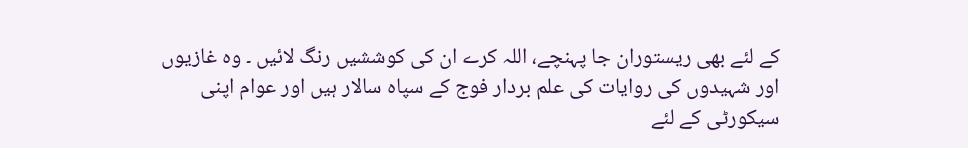کے لئے بھی ریستوران جا پہنچے، اللہ کرے ان کی کوششیں رنگ لائیں ۔ وہ غازیوں اور شہیدوں کی روایات کی علم بردار فوج کے سپاہ سالار ہیں اور عوام اپنی سیکورٹی کے لئے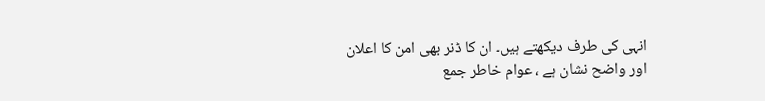انہی کی طرف دیکھتے ہیں۔ ان کا ڈنر بھی امن کا اعلان اور واضح نشان ہے ، عوام خاطر جمع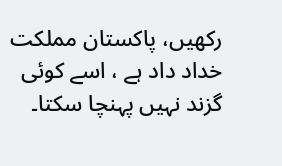رکھیں، پاکستان مملکت خداد داد ہے ، اسے کوئی گزند نہیں پہنچا سکتا۔